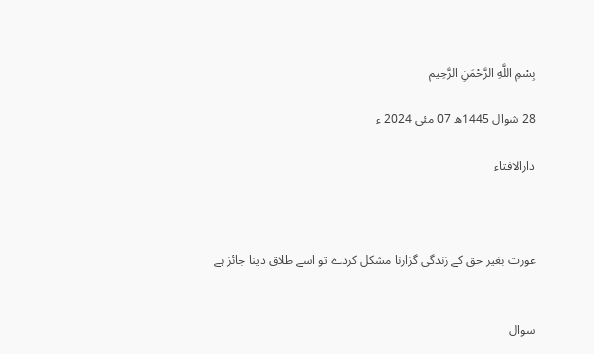بِسْمِ اللَّهِ الرَّحْمَنِ الرَّحِيم

28 شوال 1445ھ 07 مئی 2024 ء

دارالافتاء



عورت بغیر حق کے زندگی گزارنا مشکل کردے تو اسے طلاق دینا جائز ہے


سوال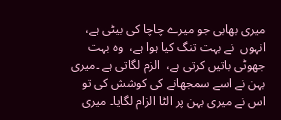میری بھابی جو میرے چاچا کی بیٹی ہے، انہوں  نے بہت تنگ کیا ہوا ہے،  وہ بہت جھوٹی باتیں کرتی ہے،  الزم لگاتی ہے ۔میری بہن نے اسے سمجھانے کی کوشش کی تو اس نے میری بہن پر الٹا الزام لگایا۔ میری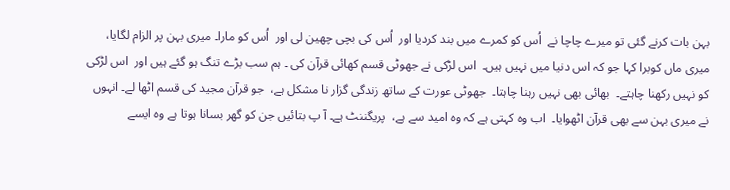بہن بات کرنے گئی تو میرے چاچا نے  اُس کو کمرے میں بند کردیا اور  اُس کی بچی چھین لی اور  اُس کو مارا۔ میری بہن پر الزام لگایا، میری ماں کوبرا کہا جو کہ اس دنیا میں نہیں ہیں۔  اس لڑکی نے جھوٹی قسم کھائی قرآن کی ۔ ہم سب بڑے تنگ ہو گئے ہیں اور  اس لڑکی کو نہیں رکھنا چاہتے۔  بھائی بھی نہیں رہنا چاہتا۔  جھوٹی عورت کے ساتھ زندگی گزار نا مشکل ہے،  جو قرآن مجید کی قسم اٹھا لے۔ انہوں نے میری بہن سے بھی قرآن اٹھوایا۔  اب وہ کہتی ہے کہ وہ امید سے ہے،  پریگننٹ ہے۔ آ پ بتائیں جن کو گھر بسانا ہوتا ہے وہ ایسے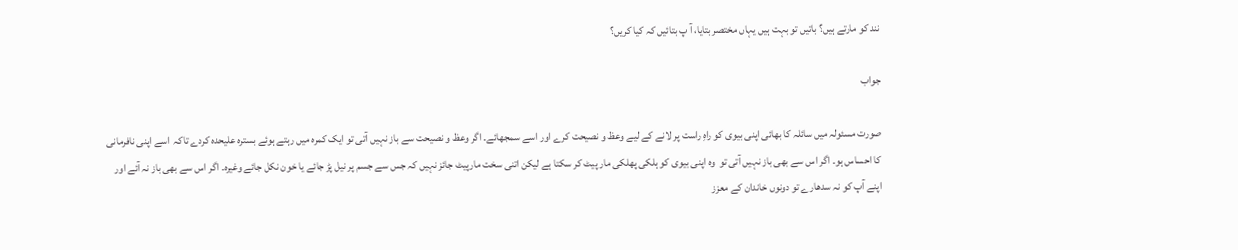نند کو مارتے ہیں؟ باتیں تو بہت ہیں یہاں مختصر بتایا، آ پ بتائیں کہ کیا کریں؟

جواب

صورت مسئولہ میں سائلہ کا بھائی اپنی بیوی کو راہِ راست پر لانے کے لیے وعظ و نصیحت کرے اور اسے سمجھائے۔ اگر وعظ و نصیحت سے باز نہیں آتی تو ایک کمرہ میں رہتے ہوئے بسترہ علیحدہ کردے تاکہ  اسے اپنی نافرمانی کا احساس ہو۔ اگر اس سے بھی باز نہیں آتی تو  وہ اپنی بیوی کو ہلکی پھلکی مار پیٹ کر سکتا ہے لیکن اتنی سخت مارپیٹ جائز نہیں کہ جس سے جسم پر نیل پڑ جائے یا خون نکل جائے وغیرہ۔ اگر اس سے بھی باز نہ آئے اور اپنے آپ کو نہ سدھارے تو دونوں خاندان کے معزز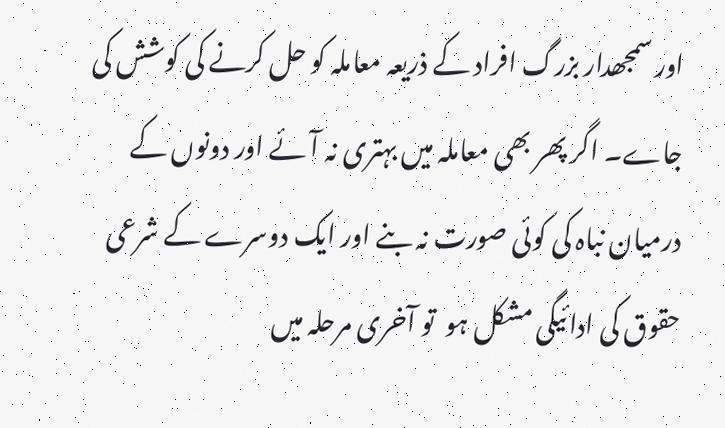اور سمجھدار بزرگ افراد کے ذریعہ معاملہ کو حل کرنے کی کوشش کی جاے۔ اگر پھر بھی معاملہ میں بہتری نہ آئے اور دونوں کے درمیان نباہ کی کوئی صورت نہ بنے اور ایک دوسرے کے شرعی حقوق کی ادائیگی مشکل ہو  تو آخری مرحلہ میں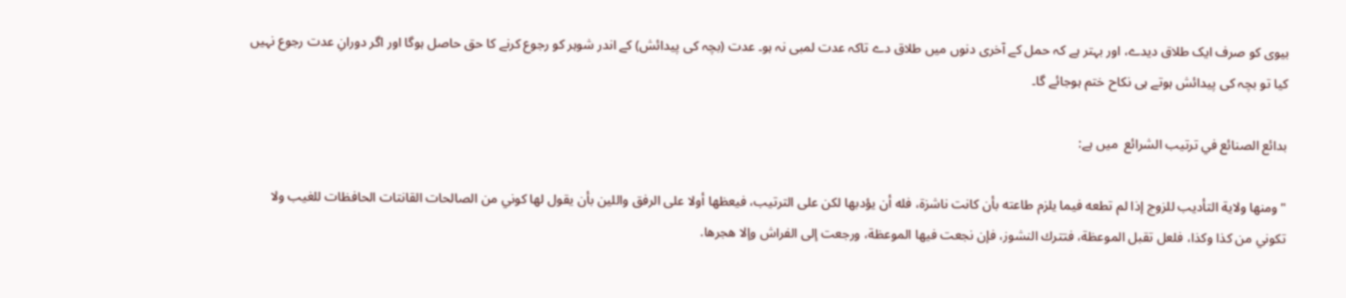بیوی کو صرف ایک طلاق دیدے، اور بہتر ہے کہ حمل کے آخری دنوں میں طلاق دے تاکہ عدت لمبی نہ ہو۔ عدت (بچہ کی پیدائش) کے اندر شوہر کو رجوع کرنے کا حق حاصل ہوگا اور اگر دورانِ عدت رجوع نہیں کیا تو بچہ کی پیدائش ہوتے ہی نکاح ختم ہوجائے گا۔

بدائع الصنائع في ترتيب الشرائع  میں ہے:

"ومنها ولاية التأديب للزوج إذا لم تطعه فيما يلزم طاعته بأن كانت ناشزة، فله أن يؤدبها لكن على الترتيب، فيعظها أولا على الرفق واللين بأن يقول لها كوني من الصالحات القانتات الحافظات للغيب ولا تكوني من كذا وكذا، فلعل تقبل الموعظة، فتترك النشوز، فإن نجعت فيها الموعظة، ورجعت إلى الفراش وإلا هجرها.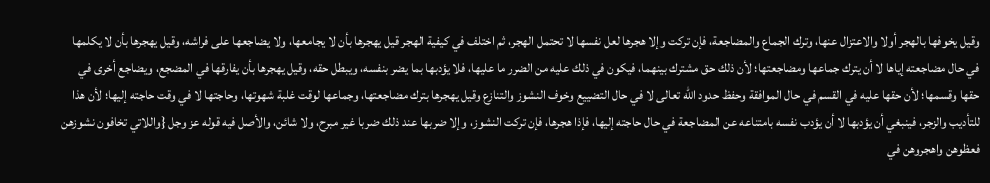وقيل يخوفها بالهجر أولا والاعتزال عنها، وترك الجماع والمضاجعة، فإن تركت وإلا هجرها لعل نفسها لا تحتمل الهجر، ثم اختلف في كيفية الهجر قيل يهجرها بأن لا يجامعها، ولا يضاجعها على فراشه، وقيل يهجرها بأن لا يكلمها في حال مضاجعته إياها لا أن يترك جماعها ومضاجعتها؛ لأن ذلك حق مشترك بينهما، فيكون في ذلك عليه من الضرر ما عليها، فلا يؤدبها بما يضر بنفسه، ويبطل حقه، وقيل يهجرها بأن يفارقها في المضجع، ويضاجع أخرى في حقها وقسمها؛ لأن حقها عليه في القسم في حال الموافقة وحفظ حدود الله تعالى لا في حال التضييع وخوف النشوز والتنازع وقيل يهجرها بترك مضاجعتها، وجماعها لوقت غلبة شهوتها، وحاجتها لا في وقت حاجته إليها؛ لأن هذا للتأديب والزجر، فينبغي أن يؤدبها لا أن يؤدب نفسه بامتناعه عن المضاجعة في حال حاجته إليها، فإذا هجرها، فإن تركت النشوز، وإلا ضربها عند ذلك ضربا غير مبرح، ولا شائن، والأصل فيه قوله عز وجل {واللاتي تخافون نشوزهن فعظوهن واهجروهن في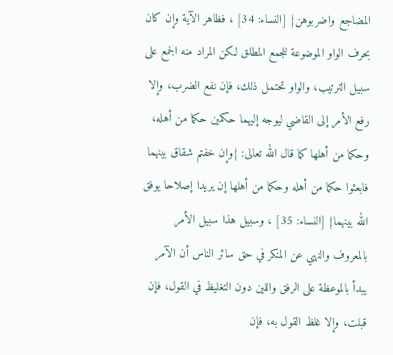المضاجع واضربوهن} [النساء: 34] ، فظاهر الآية وإن كان بحرف الواو الموضوعة للجمع المطلق لكن المراد منه الجمع على سبيل الترتيب، والواو تحتمل ذلك، فإن نفع الضرب، وإلا رفع الأمر إلى القاضي ليوجه إليهما حكمين حكما من أهله، وحكما من أهلها كما قال الله تعالى: {وإن خفتم شقاق بينهما فابعثوا حكما من أهله وحكما من أهلها إن يريدا إصلاحا يوفق الله بينهما} [النساء: 35] ، وسبيل هذا سبيل الأمر بالمعروف والنهي عن المنكر في حق سائر الناس أن الآمر يبدأ بالموعظة على الرفق واللين دون التغليظ في القول، فإن قبلت، وإلا غلظ القول به، فإن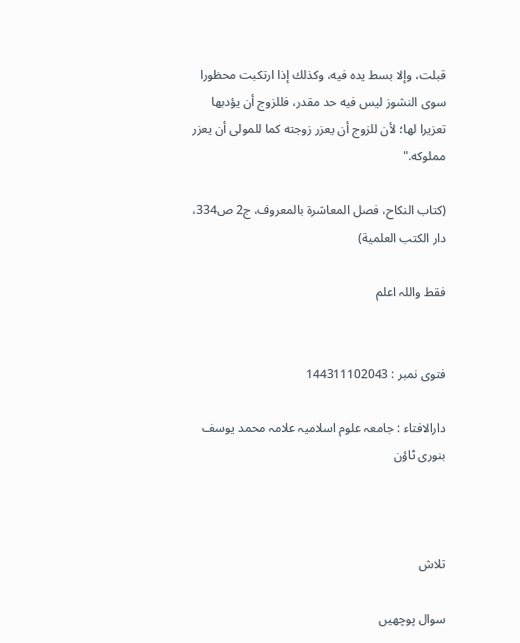قبلت، وإلا بسط يده فيه، وكذلك إذا ارتكبت محظورا سوى النشوز ليس فيه حد مقدر، فللزوج أن يؤدبها تعزيرا لها؛ لأن للزوج أن يعزر زوجته كما للمولى أن يعزر مملوكه."

(كتاب النكاح، فصل المعاشرة بالمعروف، ج2 ص334، دار الكتب العلمية)

فقط واللہ اعلم


فتوی نمبر : 144311102043

دارالافتاء : جامعہ علوم اسلامیہ علامہ محمد یوسف بنوری ٹاؤن



تلاش

سوال پوچھیں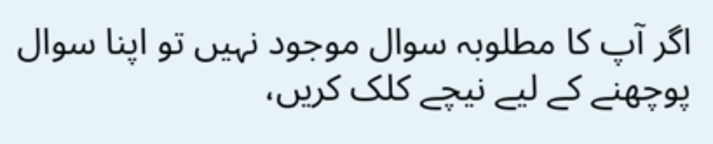اگر آپ کا مطلوبہ سوال موجود نہیں تو اپنا سوال پوچھنے کے لیے نیچے کلک کریں،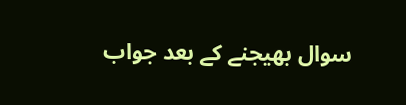سوال بھیجنے کے بعد جواب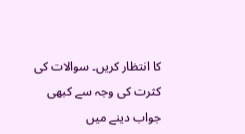کا انتظار کریں۔ سوالات کی کثرت کی وجہ سے کبھی جواب دینے میں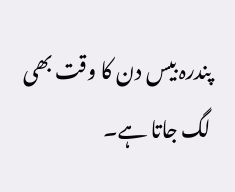پندرہ بیس دن کا وقت بھی لگ جاتا ہے۔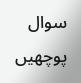سوال پوچھیں